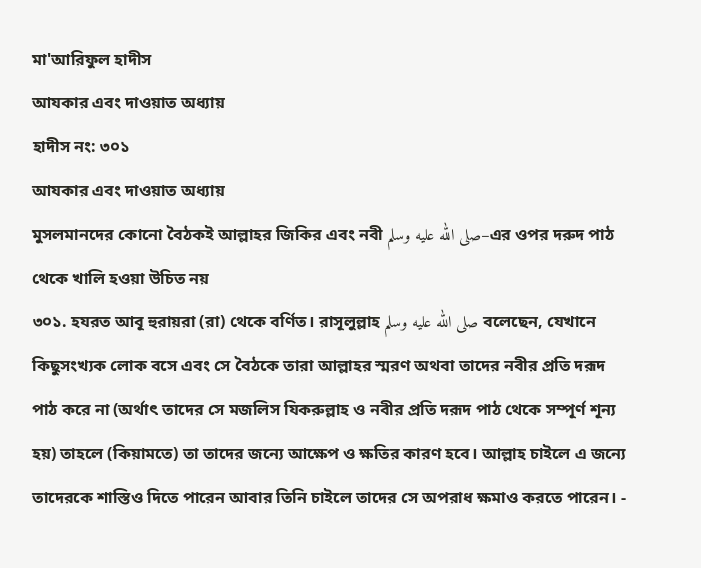মা'আরিফুল হাদীস
আযকার এবং দাওয়াত অধ্যায়
হাদীস নং: ৩০১
আযকার এবং দাওয়াত অধ্যায়
মুসলমানদের কোনো বৈঠকই আল্লাহর জিকির এবং নবী صلى الله عليه وسلم–এর ওপর দরুদ পাঠ থেকে খালি হওয়া উচিত নয়
৩০১. হযরত আবূ হুরায়রা (রা) থেকে বর্ণিত। রাসূলুল্লাহ صلى الله عليه وسلم বলেছেন, যেখানে কিছুসংখ্যক লোক বসে এবং সে বৈঠকে তারা আল্লাহর স্মরণ অথবা তাদের নবীর প্রতি দরূদ পাঠ করে না (অর্থাৎ তাদের সে মজলিস যিকরুল্লাহ ও নবীর প্রতি দরূদ পাঠ থেকে সম্পূর্ণ শূন্য হয়) তাহলে (কিয়ামতে) তা তাদের জন্যে আক্ষেপ ও ক্ষতির কারণ হবে। আল্লাহ চাইলে এ জন্যে তাদেরকে শাস্তিও দিতে পারেন আবার তিনি চাইলে তাদের সে অপরাধ ক্ষমাও করতে পারেন। -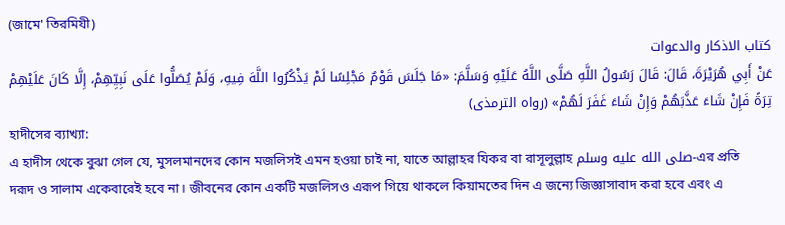(জামে' তিরমিযী)
کتاب الاذکار والدعوات
عَنْ أَبِي هُرَيْرَةَ، قَالَ: قَالَ رَسُولُ اللَّهِ صَلَّى اللَّهُ عَلَيْهِ وَسَلَّمَ: «مَا جَلَسَ قَوْمٌ مَجْلِسًا لَمْ يَذْكُرُوا اللَّهَ فِيهِ، وَلَمْ يُصَلُّوا عَلَى نَبِيِّهِمْ، إِلَّا كَانَ عَلَيْهِمْ تِرَةً فَإِنْ شَاءَ عَذَّبَهُمْ وَإِنْ شَاءَ غَفَرَ لَهُمْ» (رواه الترمذى)
হাদীসের ব্যাখ্যা:
এ হাদীস থেকে বুঝা গেল যে, মুসলমানদের কোন মজলিসই এমন হওয়া চাই না, যাতে আল্লাহর যিকর বা রাসূলুল্লাহ صلى الله عليه وسلم-এর প্রতি দরূদ ও সালাম একেবারেই হবে না। জীবনের কোন একটি মজলিসও এরূপ গিয়ে থাকলে কিয়ামতের দিন এ জন্যে জিজ্ঞাসাবাদ করা হবে এবং এ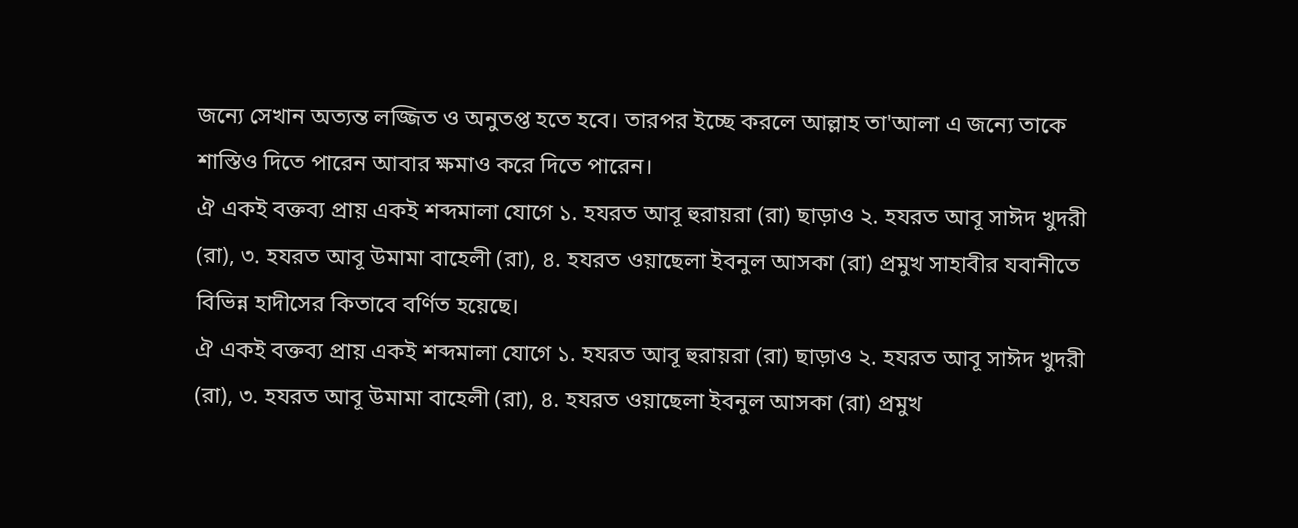জন্যে সেখান অত্যন্ত লজ্জিত ও অনুতপ্ত হতে হবে। তারপর ইচ্ছে করলে আল্লাহ তা'আলা এ জন্যে তাকে শাস্তিও দিতে পারেন আবার ক্ষমাও করে দিতে পারেন।
ঐ একই বক্তব্য প্রায় একই শব্দমালা যোগে ১. হযরত আবূ হুরায়রা (রা) ছাড়াও ২. হযরত আবূ সাঈদ খুদরী (রা), ৩. হযরত আবূ উমামা বাহেলী (রা), ৪. হযরত ওয়াছেলা ইবনুল আসকা (রা) প্রমুখ সাহাবীর যবানীতে বিভিন্ন হাদীসের কিতাবে বর্ণিত হয়েছে।
ঐ একই বক্তব্য প্রায় একই শব্দমালা যোগে ১. হযরত আবূ হুরায়রা (রা) ছাড়াও ২. হযরত আবূ সাঈদ খুদরী (রা), ৩. হযরত আবূ উমামা বাহেলী (রা), ৪. হযরত ওয়াছেলা ইবনুল আসকা (রা) প্রমুখ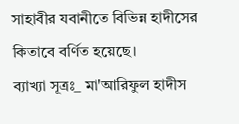সাহাবীর যবানীতে বিভিন্ন হাদীসের কিতাবে বর্ণিত হয়েছে।
ব্যাখ্যা সূত্রঃ_ মা'আরিফুল হাদীস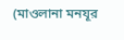(মাওলানা মনযূর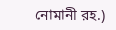নোমানী রহ.)